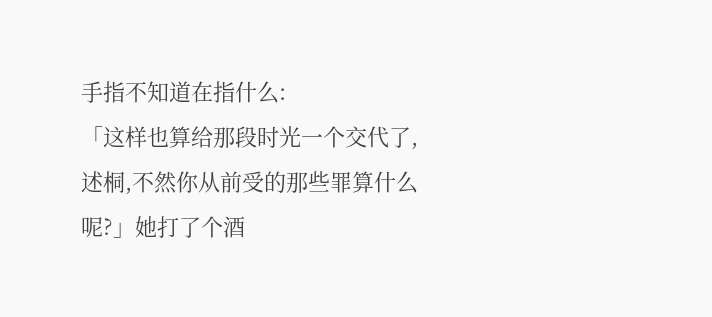手指不知道在指什么:
「这样也算给那段时光一个交代了,述桐,不然你从前受的那些罪算什么呢?」她打了个酒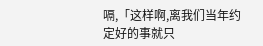嗝,「这样啊,离我们当年约定好的事就只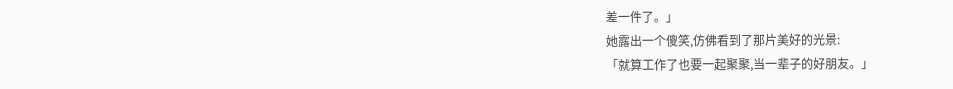差一件了。」
她露出一个傻笑,仿佛看到了那片美好的光景:
「就算工作了也要一起聚聚,当一辈子的好朋友。」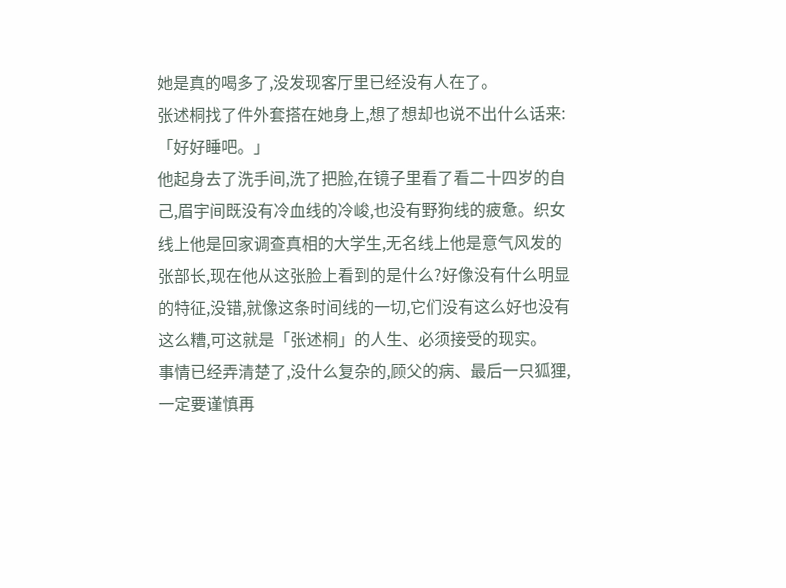她是真的喝多了,没发现客厅里已经没有人在了。
张述桐找了件外套搭在她身上,想了想却也说不出什么话来:
「好好睡吧。」
他起身去了洗手间,洗了把脸,在镜子里看了看二十四岁的自己,眉宇间既没有冷血线的冷峻,也没有野狗线的疲惫。织女线上他是回家调查真相的大学生,无名线上他是意气风发的张部长,现在他从这张脸上看到的是什么?好像没有什么明显的特征,没错,就像这条时间线的一切,它们没有这么好也没有这么糟,可这就是「张述桐」的人生、必须接受的现实。
事情已经弄清楚了,没什么复杂的,顾父的病、最后一只狐狸,一定要谨慎再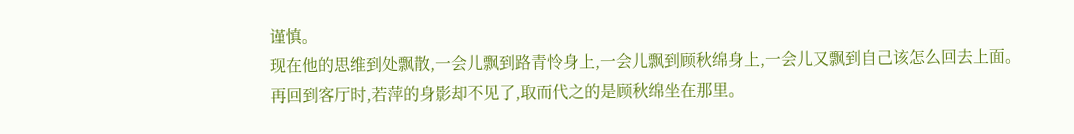谨慎。
现在他的思维到处飘散,一会儿飘到路青怜身上,一会儿飘到顾秋绵身上,一会儿又飘到自己该怎么回去上面。
再回到客厅时,若萍的身影却不见了,取而代之的是顾秋绵坐在那里。